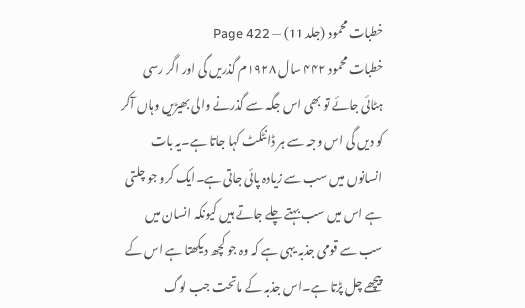خطبات محمود (جلد 11) — Page 422
خطبات محمود ۴۴۲ سال ۱۹۲۸م گذریں گی اور اگر رسی ہٹائی جائے تو بھی اس جگہ سے گذرنے والی بھیڑیں وہاں آکر کو دیں گی اس وجہ سے ہر ڈانٹکٹ کہا جاتا ہے۔یہ بات انسانوں میں سب سے زیادہ پائی جاتی ہے۔ایک کرو جو چلتی ہے اس میں سب بہتے چلے جاتے ہیں کیونکہ انسان میں سب سے قومی جذبہ یہی ہے کہ وہ جو کچھ دیکھتا ہے اس کے پیچھے چل پڑتا ہے۔اس جذبہ کے ماتحت جب لوگ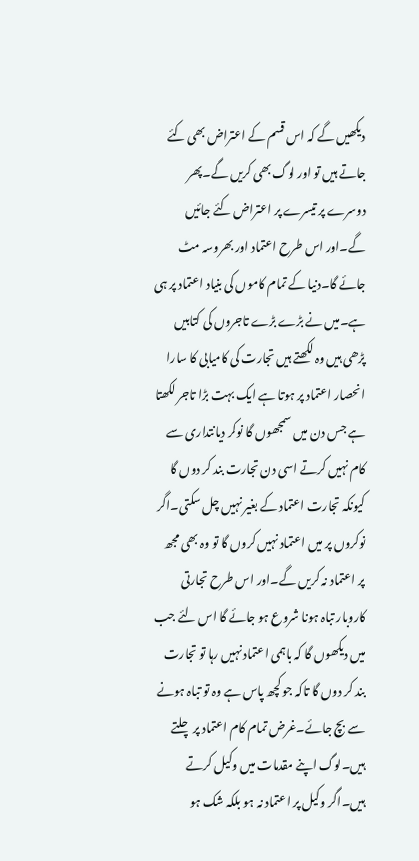دیکھیں گے کہ اس قسم کے اعتراض بھی کئے جاتے ہیں تو اور لوگ بھی کریں گے۔پھر دوسرے پر تیسرے پر اعتراض کئے جائیں گے۔اور اس طرح اعتماد اور بھروسہ مٹ جائے گا۔دنیا کے تمام کاموں کی بنیاد اعتماد پر ہی ہے۔میں نے بڑے بڑے تاجروں کی کتابیں پڑھی ہیں وہ لکھتے ہیں تجارت کی کامیابی کا سارا انحصار اعتماد پر ہوتا ہے ایک بہت بڑا تاجر لکھتا ہے جس دن میں سمجھوں گا نوکر دیانتداری سے کام نہیں کرتے اسی دن تجارت بند کر دوں گا کیونکہ تجارت اعتماد کے بغیر نہیں چل سکتی۔اگر نوکروں پر میں اعتماد نہیں کروں گا تو وہ بھی مجھ پر اعتماد نہ کریں گے۔اور اس طرح تجارتی کاروبار تباہ ہونا شروع ہو جائے گا اس لئے جب میں دیکھوں گا کہ باہمی اعتماد نہیں رہا تو تجارت بند کر دوں گا تاکہ جو کچھ پاس ہے وہ تو تباہ ہونے سے بچ جائے۔غرض تمام کام اعتماد پر چلتے ہیں۔لوگ اپنے مقدمات میں وکیل کرتے ہیں۔اگر وکیل پر اعتماد نہ ہو بلکہ شک ہو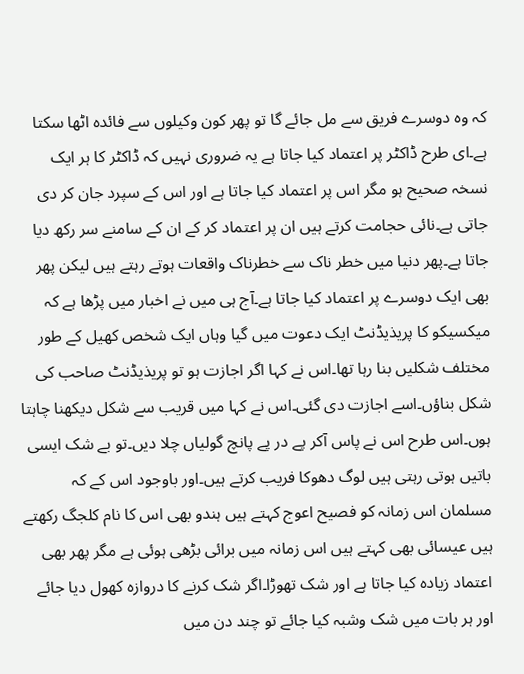کہ وہ دوسرے فریق سے مل جائے گا تو پھر کون وکیلوں سے فائدہ اٹھا سکتا ہے۔ای طرح ڈاکٹر پر اعتماد کیا جاتا ہے یہ ضروری نہیں کہ ڈاکٹر کا ہر ایک نسخہ صحیح ہو مگر اس پر اعتماد کیا جاتا ہے اور اس کے سپرد جان کر دی جاتی ہے۔نائی حجامت کرتے ہیں ان پر اعتماد کر کے ان کے سامنے سر رکھ دیا جاتا ہے۔پھر دنیا میں خطر ناک سے خطرناک واقعات ہوتے رہتے ہیں لیکن پھر بھی ایک دوسرے پر اعتماد کیا جاتا ہے۔آج ہی میں نے اخبار میں پڑھا ہے کہ میکسیکو کا پریذیڈنٹ ایک دعوت میں گیا وہاں ایک شخص کھیل کے طور مختلف شکلیں بنا رہا تھا۔اس نے کہا اگر اجازت ہو تو پریذیڈنٹ صاحب کی شکل بناؤں۔اسے اجازت دی گئی۔اس نے کہا میں قریب سے شکل دیکھنا چاہتا ہوں۔اس طرح اس نے پاس آکر پے در پے پانچ گولیاں چلا دیں۔تو بے شک ایسی باتیں ہوتی رہتی ہیں لوگ دھوکا فریب کرتے ہیں۔اور باوجود اس کے کہ مسلمان اس زمانہ کو فصیح اعوج کہتے ہیں ہندو بھی اس کا نام کلجگ رکھتے ہیں عیسائی بھی کہتے ہیں اس زمانہ میں برائی بڑھی ہوئی ہے مگر پھر بھی اعتماد زیادہ کیا جاتا ہے اور شک تھوڑا۔اگر شک کرنے کا دروازہ کھول دیا جائے اور ہر بات میں شک وشبہ کیا جائے تو چند دن میں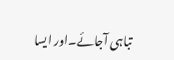تباہی آجائے۔اور ایسا